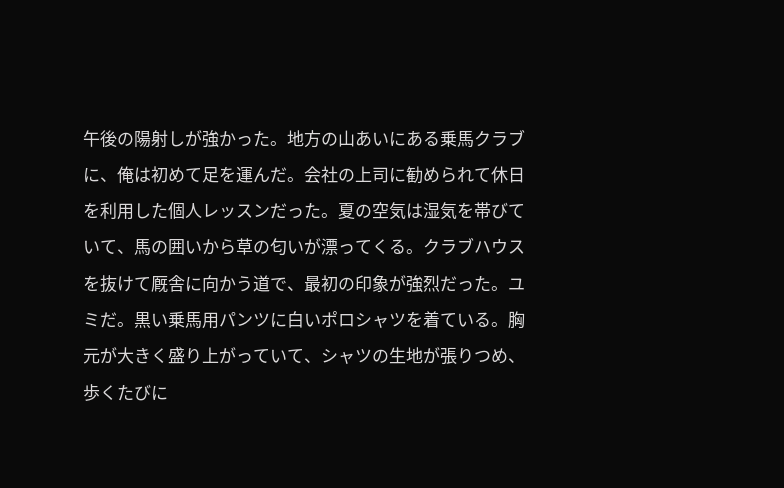午後の陽射しが強かった。地方の山あいにある乗馬クラブに、俺は初めて足を運んだ。会社の上司に勧められて休日を利用した個人レッスンだった。夏の空気は湿気を帯びていて、馬の囲いから草の匂いが漂ってくる。クラブハウスを抜けて厩舎に向かう道で、最初の印象が強烈だった。ユミだ。黒い乗馬用パンツに白いポロシャツを着ている。胸元が大きく盛り上がっていて、シャツの生地が張りつめ、歩くたびに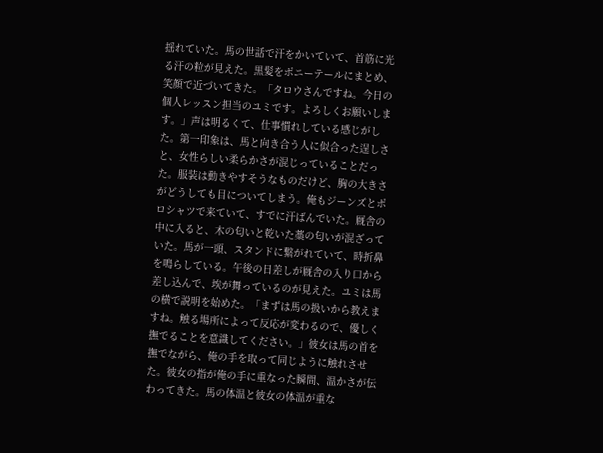揺れていた。馬の世話で汗をかいていて、首筋に光る汗の粒が見えた。黒髪をポニーテールにまとめ、笑顔で近づいてきた。「タロウさんですね。今日の個人レッスン担当のユミです。よろしくお願いします。」声は明るくて、仕事慣れしている感じがした。第一印象は、馬と向き合う人に似合った逞しさと、女性らしい柔らかさが混じっていることだった。服装は動きやすそうなものだけど、胸の大きさがどうしても目についてしまう。俺もジーンズとポロシャツで来ていて、すでに汗ばんでいた。厩舎の中に入ると、木の匂いと乾いた藁の匂いが混ざっていた。馬が一頭、スタンドに繋がれていて、時折鼻を鳴らしている。午後の日差しが厩舎の入り口から差し込んで、埃が舞っているのが見えた。ユミは馬の横で説明を始めた。「まずは馬の扱いから教えますね。触る場所によって反応が変わるので、優しく撫でることを意識してください。」彼女は馬の首を撫でながら、俺の手を取って同じように触れさせた。彼女の指が俺の手に重なった瞬間、温かさが伝わってきた。馬の体温と彼女の体温が重な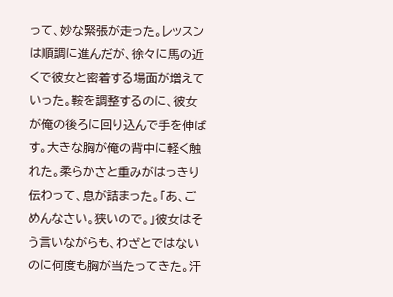って、妙な緊張が走った。レッスンは順調に進んだが、徐々に馬の近くで彼女と密着する場面が増えていった。鞍を調整するのに、彼女が俺の後ろに回り込んで手を伸ばす。大きな胸が俺の背中に軽く触れた。柔らかさと重みがはっきり伝わって、息が詰まった。「あ、ごめんなさい。狭いので。」彼女はそう言いながらも、わざとではないのに何度も胸が当たってきた。汗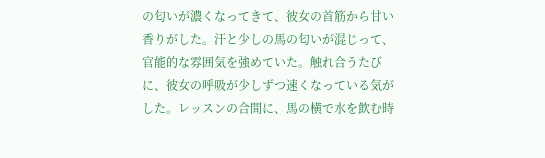の匂いが濃くなってきて、彼女の首筋から甘い香りがした。汗と少しの馬の匂いが混じって、官能的な雰囲気を強めていた。触れ合うたびに、彼女の呼吸が少しずつ速くなっている気がした。レッスンの合間に、馬の横で水を飲む時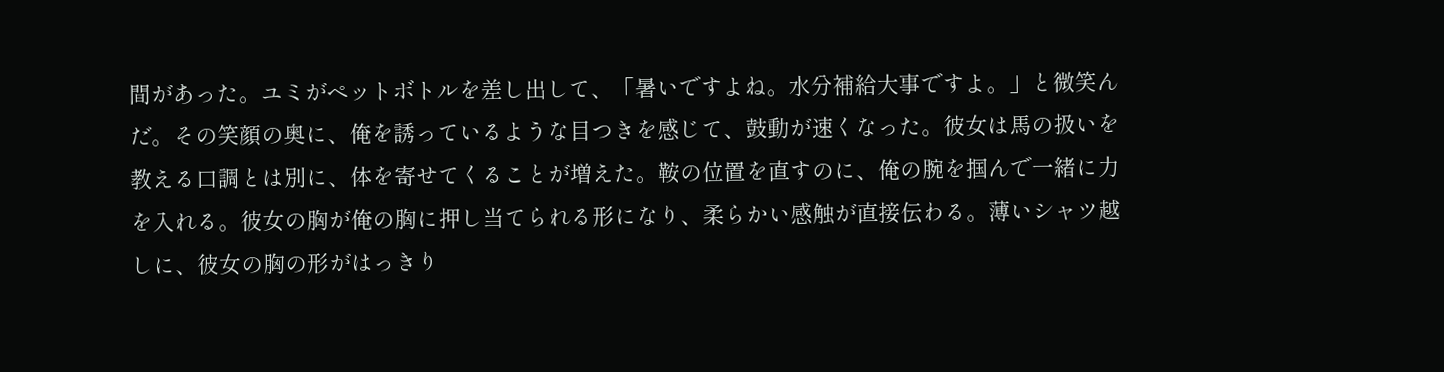間があった。ユミがペットボトルを差し出して、「暑いですよね。水分補給大事ですよ。」と微笑んだ。その笑顔の奥に、俺を誘っているような目つきを感じて、鼓動が速くなった。彼女は馬の扱いを教える口調とは別に、体を寄せてくることが増えた。鞍の位置を直すのに、俺の腕を掴んで一緒に力を入れる。彼女の胸が俺の胸に押し当てられる形になり、柔らかい感触が直接伝わる。薄いシャツ越しに、彼女の胸の形がはっきり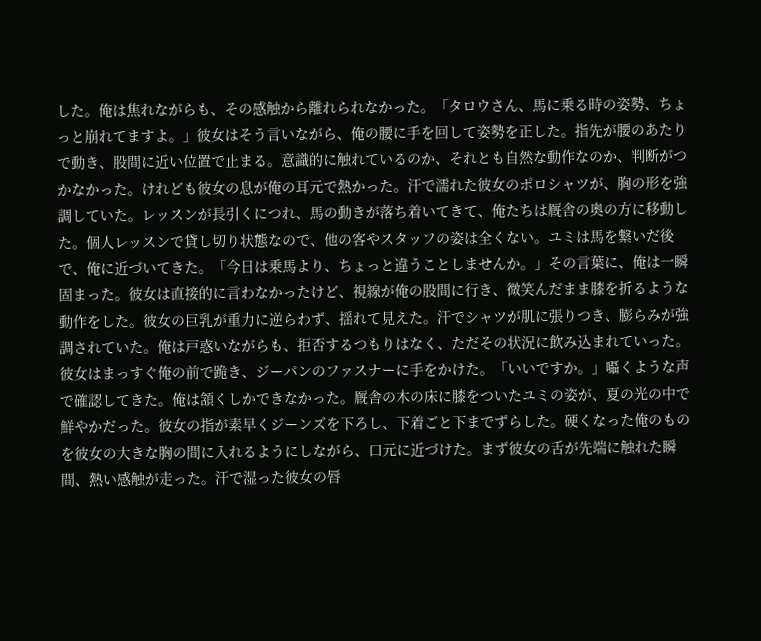した。俺は焦れながらも、その感触から離れられなかった。「タロウさん、馬に乗る時の姿勢、ちょっと崩れてますよ。」彼女はそう言いながら、俺の腰に手を回して姿勢を正した。指先が腰のあたりで動き、股間に近い位置で止まる。意識的に触れているのか、それとも自然な動作なのか、判断がつかなかった。けれども彼女の息が俺の耳元で熱かった。汗で濡れた彼女のポロシャツが、胸の形を強調していた。レッスンが長引くにつれ、馬の動きが落ち着いてきて、俺たちは厩舎の奥の方に移動した。個人レッスンで貸し切り状態なので、他の客やスタッフの姿は全くない。ユミは馬を繋いだ後で、俺に近づいてきた。「今日は乗馬より、ちょっと違うことしませんか。」その言葉に、俺は一瞬固まった。彼女は直接的に言わなかったけど、視線が俺の股間に行き、微笑んだまま膝を折るような動作をした。彼女の巨乳が重力に逆らわず、揺れて見えた。汗でシャツが肌に張りつき、膨らみが強調されていた。俺は戸惑いながらも、拒否するつもりはなく、ただその状況に飲み込まれていった。彼女はまっすぐ俺の前で跪き、ジーパンのファスナーに手をかけた。「いいですか。」囁くような声で確認してきた。俺は頷くしかできなかった。厩舎の木の床に膝をついたユミの姿が、夏の光の中で鮮やかだった。彼女の指が素早くジーンズを下ろし、下着ごと下までずらした。硬くなった俺のものを彼女の大きな胸の間に入れるようにしながら、口元に近づけた。まず彼女の舌が先端に触れた瞬間、熱い感触が走った。汗で湿った彼女の唇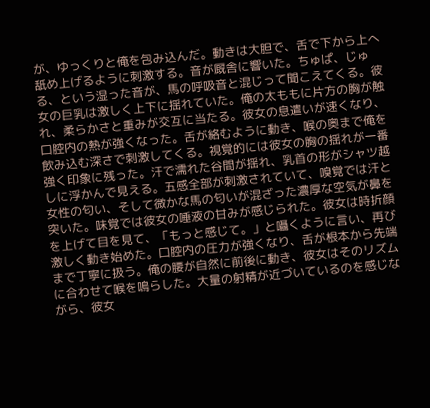が、ゆっくりと俺を包み込んだ。動きは大胆で、舌で下から上へ舐め上げるように刺激する。音が厩舎に響いた。ちゅぱ、じゅる、という湿った音が、馬の呼吸音と混じって聞こえてくる。彼女の巨乳は激しく上下に揺れていた。俺の太ももに片方の胸が触れ、柔らかさと重みが交互に当たる。彼女の息遣いが速くなり、口腔内の熱が強くなった。舌が絡むように動き、喉の奥まで俺を飲み込む深さで刺激してくる。視覚的には彼女の胸の揺れが一番強く印象に残った。汗で濡れた谷間が揺れ、乳首の形がシャツ越しに浮かんで見える。五感全部が刺激されていて、嗅覚では汗と女性の匂い、そして微かな馬の匂いが混ざった濃厚な空気が鼻を突いた。味覚では彼女の唾液の甘みが感じられた。彼女は時折顔を上げて目を見て、「もっと感じて。」と囁くように言い、再び激しく動き始めた。口腔内の圧力が強くなり、舌が根本から先端まで丁寧に扱う。俺の腰が自然に前後に動き、彼女はそのリズムに合わせて喉を鳴らした。大量の射精が近づいているのを感じながら、彼女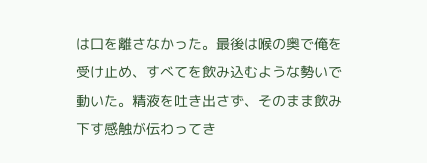は口を離さなかった。最後は喉の奥で俺を受け止め、すべてを飲み込むような勢いで動いた。精液を吐き出さず、そのまま飲み下す感触が伝わってき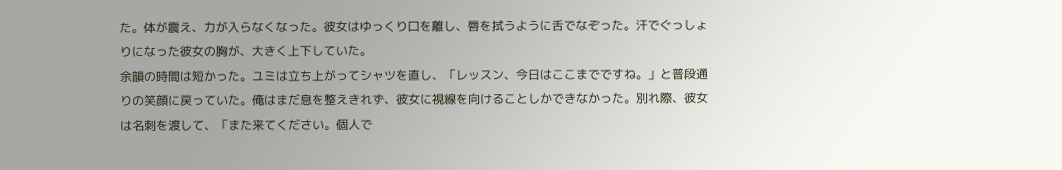た。体が震え、力が入らなくなった。彼女はゆっくり口を離し、唇を拭うように舌でなぞった。汗でぐっしょりになった彼女の胸が、大きく上下していた。
余韻の時間は短かった。ユミは立ち上がってシャツを直し、「レッスン、今日はここまでですね。」と普段通りの笑顔に戻っていた。俺はまだ息を整えきれず、彼女に視線を向けることしかできなかった。別れ際、彼女は名刺を渡して、「また来てください。個人で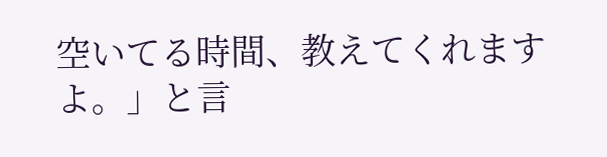空いてる時間、教えてくれますよ。」と言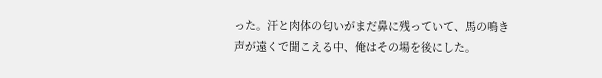った。汗と肉体の匂いがまだ鼻に残っていて、馬の鳴き声が遠くで聞こえる中、俺はその場を後にした。